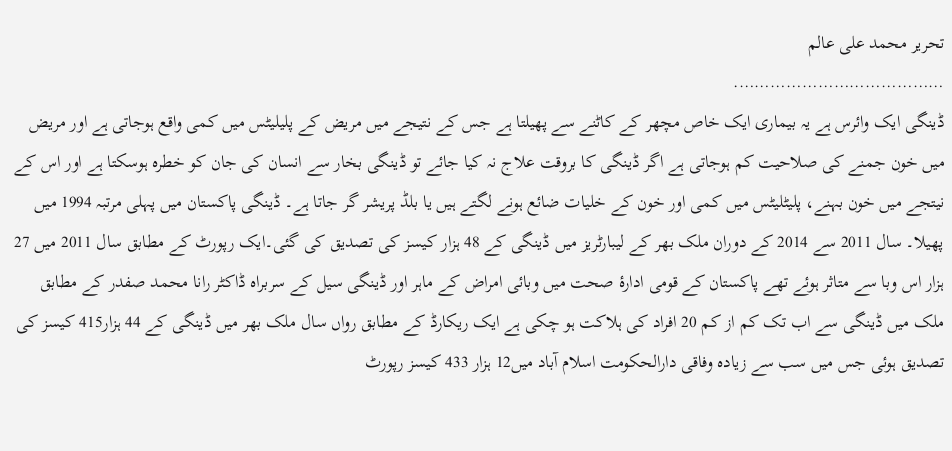تحریر محمد علی عالم
………………………………….
ڈینگی ایک وائرس ہے یہ بیماری ایک خاص مچھر کے کاٹنے سے پھیلتا ہے جس کے نتیجے میں مریض کے پلیلیٹس میں کمی واقع ہوجاتی ہے اور مریض میں خون جمنے کی صلاحیت کم ہوجاتی ہے اگر ڈینگی کا بروقت علاج نہ کیا جائے تو ڈینگی بخار سے انسان کی جان کو خطرہ ہوسکتا ہے اور اس کے نیتجے میں خون بہنے، پلیٹلیٹس میں کمی اور خون کے خلیات ضائع ہونے لگتے ہیں یا بلڈ پریشر گر جاتا ہے۔ ڈینگی پاکستان میں پہلی مرتبہ 1994 میں پھیلا۔ سال 2011 سے 2014 کے دوران ملک بھر کے لیبارٹریز میں ڈینگی کے 48 ہزار کیسز کی تصدیق کی گئی۔ایک رپورٹ کے مطابق سال 2011 میں 27 ہزار اس وبا سے متاثر ہوئے تھے پاکستان کے قومی ادارۂ صحت میں وبائی امراض کے ماہر اور ڈینگی سیل کے سربراہ ڈاکٹر رانا محمد صفدر کے مطابق ملک میں ڈینگی سے اب تک کم از کم 20 افراد کی ہلاکت ہو چکی ہے ایک ریکارڈ کے مطابق رواں سال ملک بھر میں ڈینگی کے 44 ہزار415 کیسز کی تصدیق ہوئی جس میں سب سے زیادہ وفاقی دارالحکومت اسلام آباد میں12 ہزار 433 کیسز رپورٹ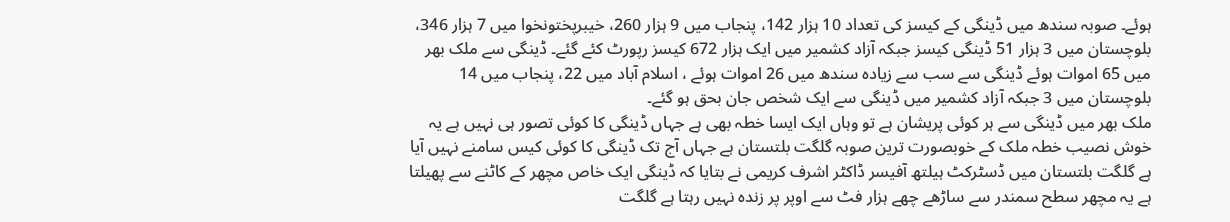ہوئے۔ صوبہ سندھ میں ڈینگی کے کیسز کی تعداد 10 ہزار 142، پنجاب میں 9 ہزار 260، خیبرپختونخوا میں 7 ہزار 346، بلوچستان میں 3 ہزار 51 ڈینگی کیسز جبکہ آزاد کشمیر میں ایک ہزار 672 کیسز رپورٹ کئے گئے۔ ڈینگی سے ملک بھر میں 65 اموات ہوئے ڈینگی سے سب سے زیادہ سندھ میں 26 اموات ہوئے ، اسلام آباد میں 22، پنجاب میں 14 بلوچستان میں 3 جبکہ آزاد کشمیر میں ڈینگی سے ایک شخص جان بحق ہو گئے۔
ملک بھر میں ڈینگی سے ہر کوئی پریشان ہے تو وہاں ایک ایسا خطہ بھی ہے جہاں ڈینگی کا کوئی تصور ہی نہیں ہے یہ خوش نصیب خطہ ملک کے خوبصورت ترین صوبہ گلگت بلتستان ہے جہاں آج تک ڈینگی کا کوئی کیس سامنے نہیں آیا ہے گلگت بلتستان میں ڈسٹرکٹ ہیلتھ آفیسر ڈاکٹر اشرف کریمی نے بتایا کہ ڈینگی ایک خاص مچھر کے کاٹنے سے پھیلتا ہے یہ مچھر سطح سمندر سے ساڑھے چھے ہزار فٹ سے اوپر پر زندہ نہیں رہتا ہے گلگت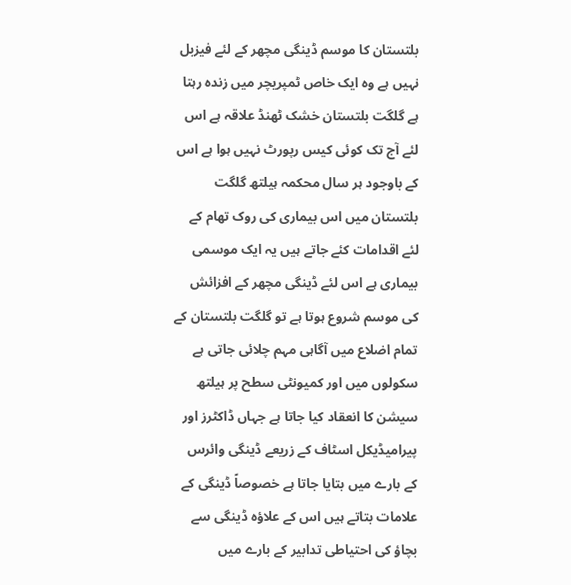بلتستان کا موسم ڈینگی مچھر کے لئے فیزبل نہیں ہے وہ ایک خاص ٹمپریچر میں زندہ رہتا ہے گلگت بلتستان خشک ٹھنڈ علاقہ ہے اس لئے آج تک کوئی کیس رپورٹ نہیں ہوا ہے اس کے باوجود ہر سال محکمہ ہیلتھ گلگت بلتستان میں اس بیماری کی روک تھام کے لئے اقدامات کئے جاتے ہیں یہ ایک موسمی بیماری ہے اس لئے ڈینگی مچھر کے افزائش کی موسم شروع ہوتا ہے تو گلگت بلتستان کے تمام اضلاع میں آگاہی مہم چلائی جاتی ہے سکولوں میں اور کمیونٹی سطح پر ہیلتھ سیشن کا انعقاد کیا جاتا ہے جہاں ڈاکٹرز اور پیرامیڈیکل اسٹاف کے زریعے ڈینگی وائرس کے بارے میں بتایا جاتا ہے خصوصاً ڈینگی کے علامات بتاتے ہیں اس کے علاؤہ ڈینگی سے بچاؤ کی احتیاطی تدابیر کے بارے میں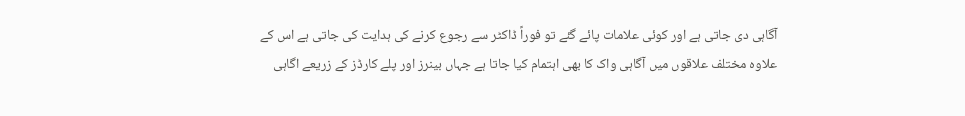آگاہی دی جاتی ہے اور کوئی علامات پائے گئے تو فوراً ڈاکٹر سے رجوع کرنے کی ہدایت کی جاتی ہے اس کے علاوہ مختلف علاقوں میں آگاہی واک کا بھی اہتمام کیا جاتا ہے جہاں بینرز اور پلے کارڈز کے زریعے اگاہی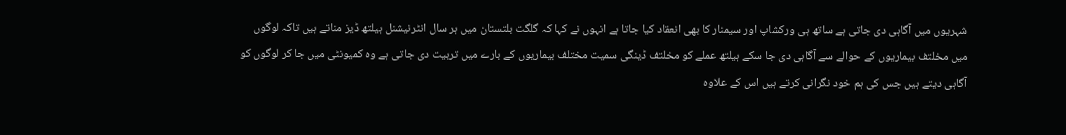شہریوں میں آگاہی دی جاتی ہے ساتھ ہی ورکشاپ اور سیمنار کا بھی انعقاد کیا جاتا ہے انہوں نے کہا کہ گلگت بلتستان میں ہر سال انٹرنیشنل ہیلتھ ڈیز مناتے ہیں تاکہ لوگوں میں مخلتف بیماریوں کے حوالے سے آگاہی دی جا سکے ہیلتھ عملے کو مخلتف ڈینگی سمیت مختلف بیماریوں کے بارے میں تربیت دی جاتی ہے وہ کمیونٹی میں جا کر لوگوں کو آگاہی دیتے ہیں جس کی ہم خود نگرانی کرتے ہیں اس کے علاوہ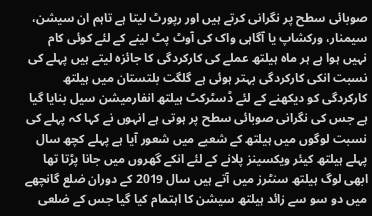صوبائی سطح پر نگرانی کرتے ہیں اور رپورٹ لیتا ہے تاہم ان سیشن، سیمنار، ورکشاپ یا آگاہی واک کی آوٹ پٹ لینے کے لئے کوئی کام نہیں ہوا ہے ہر ماہ ہیلتھ عملے کی کارکردگی کا جائزہ لیتے ہیں پہلے کی نسبت انکی کارکردگی بہتر ہوئی ہے گلگت بلتستان میں ہیلتھ کارکردگی کو دیکھنے کے لئے ڈسٹرکٹ ہیلتھ انفارمیشن سیل بنایا گیا ہے جس کی نگرانی صوبائی سطح پر ہوتی ہے انہوں نے کہا کہ پہلے کی نسبت لوگوں میں ہیلتھ کے شعبے میں شعور آیا ہے پہلے کچھ سال پہلے ہیلتھ کیئر ویکسینز پلانے کے لئے انکے گھروں میں جانا پڑتا تھا ابھی لوگ ہیلتھ سنٹرز میں آتے ہیں سال 2019 کے دوران ضلع گانچھے میں دو سو سے زائد ہیلتھ سیشن کا اہتمام کیا گیا جس کے ضلعی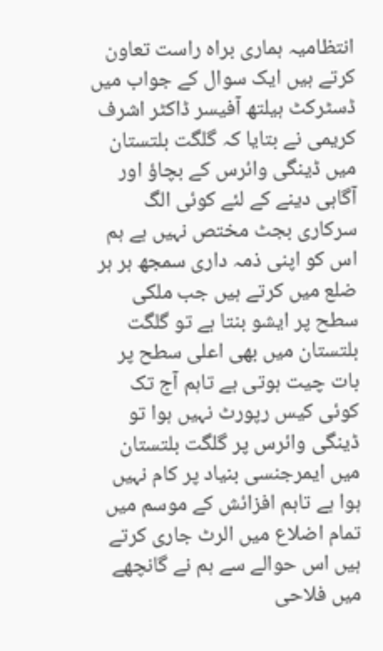انتظامیہ ہماری براہ راست تعاون کرتے ہیں ایک سوال کے جواب میں ڈسٹرکٹ ہیلتھ آفیسر ڈاکٹر اشرف کریمی نے بتایا کہ گلگت بلتستان میں ڈینگی وائرس کے بچاؤ اور آگاہی دینے کے لئے کوئی الگ سرکاری بجٹ مختص نہیں ہے ہم اس کو اپنی ذمہ داری سمجھ ہر ہر ضلع میں کرتے ہیں جب ملکی سطح پر ایشو بنتا ہے تو گلگت بلتستان میں بھی اعلی سطح پر بات چیت ہوتی ہے تاہم آج تک کوئی کیس رپورٹ نہیں ہوا تو ڈینگی وائرس پر گلگت بلتستان میں ایمرجنسی بنیاد پر کام نہیں ہوا ہے تاہم افزائش کے موسم میں تمام اضلاع میں الرٹ جاری کرتے ہیں اس حوالے سے ہم نے گانچھے میں فلاحی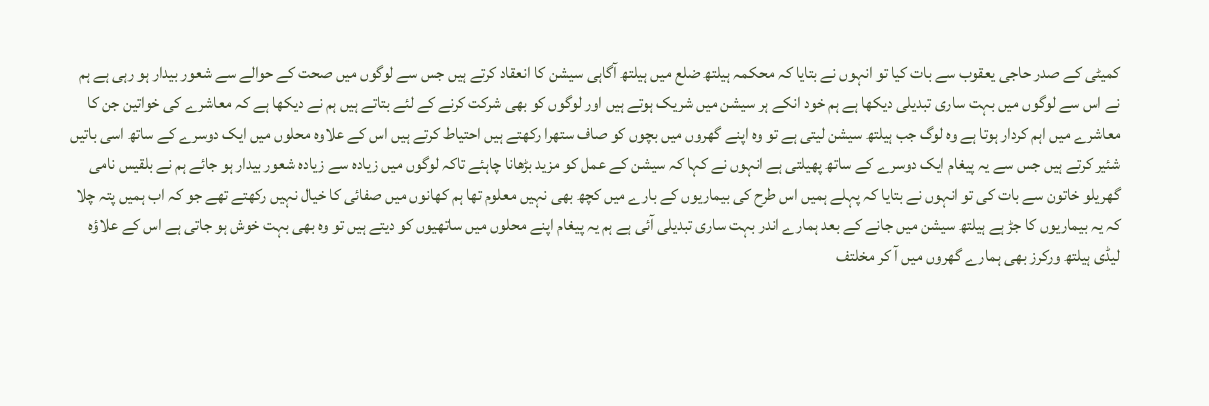کمیٹی کے صدر حاجی یعقوب سے بات کیا تو انہوں نے بتایا کہ محکمہ ہیلتھ ضلع میں ہیلتھ آگاہی سیشن کا انعقاد کرتے ہیں جس سے لوگوں میں صحت کے حوالے سے شعور بیدار ہو رہی ہے ہم نے اس سے لوگوں میں بہت ساری تبدیلی دیکھا ہے ہم خود انکے ہر سیشن میں شریک ہوتے ہیں اور لوگوں کو بھی شرکت کرنے کے لئے بتاتے ہیں ہم نے دیکھا ہے کہ معاشرے کی خواتین جن کا معاشرے میں اہم کردار ہوتا ہے وہ لوگ جب ہیلتھ سیشن لیتی ہے تو وہ اپنے گھروں میں بچوں کو صاف ستھرا رکھتے ہیں احتیاط کرتے ہیں اس کے علاوہ محلوں میں ایک دوسرے کے ساتھ اسی باتیں شئیر کرتے ہیں جس سے یہ پیغام ایک دوسرے کے ساتھ پھیلتی ہے انہوں نے کہا کہ سیشن کے عمل کو مزید بڑھانا چاہئے تاکہ لوگوں میں زیادہ سے زیادہ شعور بیدار ہو جائے ہم نے بلقیس نامی گھریلو خاتون سے بات کی تو انہوں نے بتایا کہ پہلے ہمیں اس طرح کی بیماریوں کے بارے میں کچھ بھی نہیں معلوم تھا ہم کھانوں میں صفائی کا خیال نہیں رکھتے تھے جو کہ اب ہمیں پتہ چلا کہ یہ بیماریوں کا جڑ ہے ہیلتھ سیشن میں جانے کے بعد ہمارے اندر بہت ساری تبدیلی آئی ہے ہم یہ پیغام اپنے محلوں میں ساتھیوں کو دیتے ہیں تو وہ بھی بہت خوش ہو جاتی ہے اس کے علاؤہ لیڈی ہیلتھ ورکرز بھی ہمارے گھروں میں آ کر مخلتف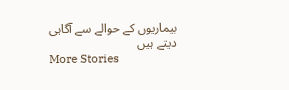بیماریوں کے حوالے سے آگاہی دیتے ہیں
More Stories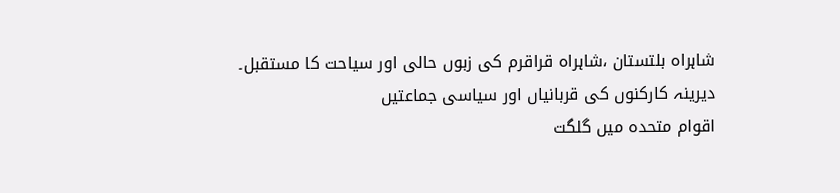شاہراہ بلتستان ،شاہراہ قراقرم کی زبوں حالی اور سیاحت کا مستقبل۔
دیرینہ کارکنوں کی قربانیاں اور سیاسی جماعتیں
اقوام متحدہ میں گلگت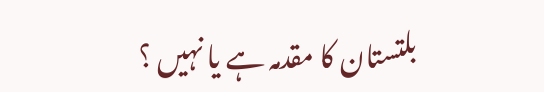بلتستان کا مقدمہ ہے یا نہیں ؟